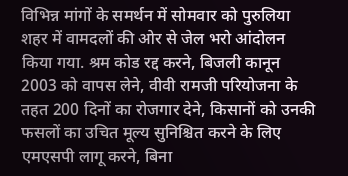विभिन्न मांगों के समर्थन में सोमवार को पुरुलिया शहर में वामदलों की ओर से जेल भरो आंदोलन किया गया. श्रम कोड रद्द करने, बिजली कानून 2003 को वापस लेने, वीवी रामजी परियोजना के तहत 200 दिनों का रोजगार देने, किसानों को उनकी फसलों का उचित मूल्य सुनिश्चित करने के लिए एमएसपी लागू करने, बिना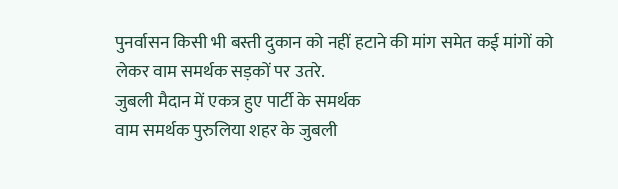पुनर्वासन किसी भी बस्ती दुकान को नहीं हटाने की मांग समेत कई मांगों को लेकर वाम समर्थक सड़कों पर उतरे.
जुबली मैदान में एकत्र हुए पार्टी के समर्थक
वाम समर्थक पुरुलिया शहर के जुबली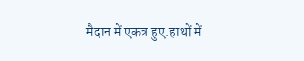मैदान में एकत्र हुए.हाथों में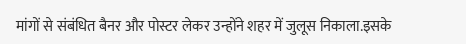मांगों से संबंधित बैनर और पोस्टर लेकर उन्होंने शहर में जुलूस निकाला.इसके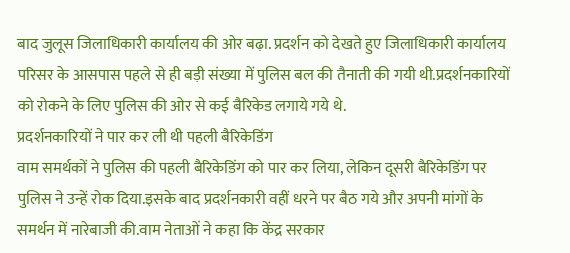बाद जुलूस जिलाधिकारी कार्यालय की ओर बढ़ा. प्रदर्शन को देखते हुए जिलाधिकारी कार्यालय परिसर के आसपास पहले से ही बड़ी संख्या में पुलिस बल की तैनाती की गयी थी.प्रदर्शनकारियों को रोकने के लिए पुलिस की ओर से कई बैरिकेड लगाये गये थे.
प्रदर्शनकारियों ने पार कर ली थी पहली बैरिकेडिंग
वाम समर्थकों ने पुलिस की पहली बैरिकेडिंग को पार कर लिया, लेकिन दूसरी बैरिकेडिंग पर पुलिस ने उन्हें रोक दिया.इसके बाद प्रदर्शनकारी वहीं धरने पर बैठ गये और अपनी मांगों के समर्थन में नारेबाजी की.वाम नेताओं ने कहा कि केंद्र सरकार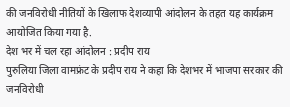की जनविरोधी नीतियों के खिलाफ देशव्यापी आंदोलन के तहत यह कार्यक्रम आयोजित किया गया है.
देश भर में चल रहा आंदोलन : प्रदीप राय
पुरुलिया जिला वामफ्रंट के प्रदीप राय ने कहा कि देशभर में भाजपा सरकार की जनविरोधी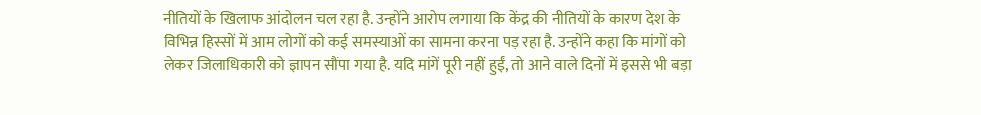नीतियों के खिलाफ आंदोलन चल रहा है. उन्होंने आरोप लगाया कि केंद्र की नीतियों के कारण देश के विभिन्न हिस्सों में आम लोगों को कई समस्याओं का सामना करना पड़ रहा है. उन्होंने कहा कि मांगों को लेकर जिलाधिकारी को ज्ञापन सौंपा गया है. यदि मांगें पूरी नहीं हुईं, तो आने वाले दिनों में इससे भी बड़ा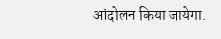आंदोलन किया जायेगा.